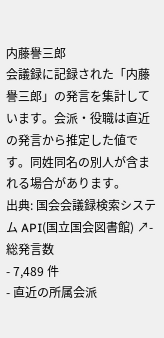内藤譽三郎
会議録に記録された「内藤譽三郎」の発言を集計しています。会派・役職は直近の発言から推定した値です。同姓同名の別人が含まれる場合があります。
出典: 国会会議録検索システム API(国立国会図書館) ↗- 総発言数
- 7,489 件
- 直近の所属会派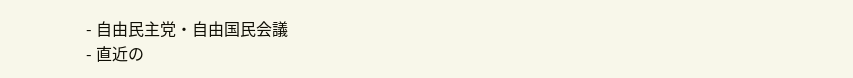- 自由民主党・自由国民会議
- 直近の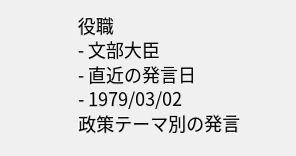役職
- 文部大臣
- 直近の発言日
- 1979/03/02
政策テーマ別の発言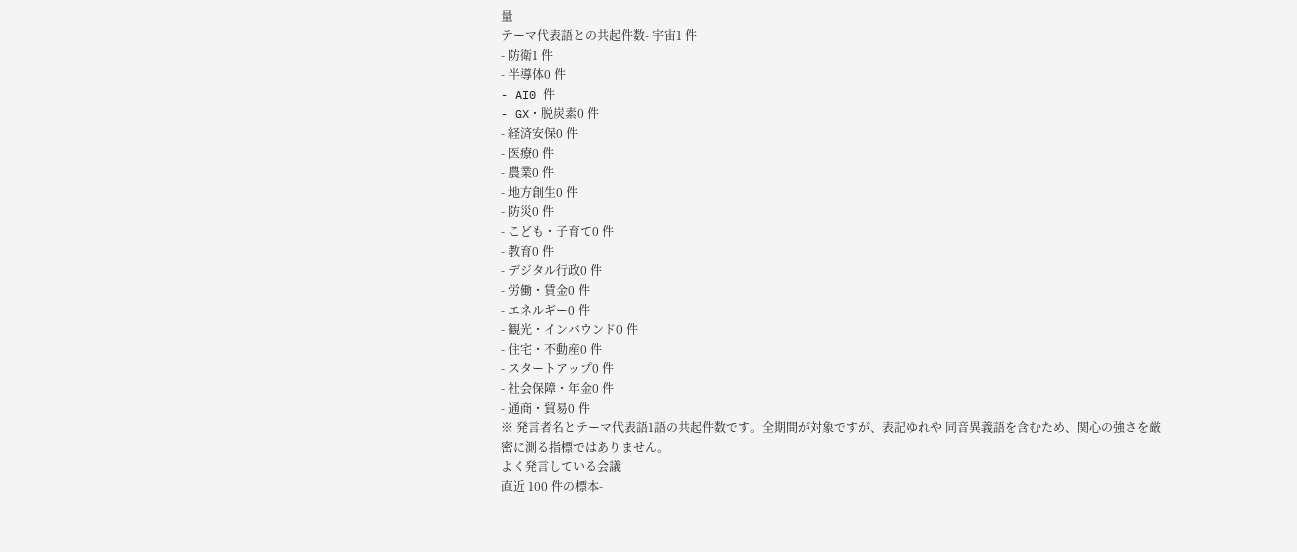量
テーマ代表語との共起件数- 宇宙1 件
- 防衛1 件
- 半導体0 件
- AI0 件
- GX・脱炭素0 件
- 経済安保0 件
- 医療0 件
- 農業0 件
- 地方創生0 件
- 防災0 件
- こども・子育て0 件
- 教育0 件
- デジタル行政0 件
- 労働・賃金0 件
- エネルギー0 件
- 観光・インバウンド0 件
- 住宅・不動産0 件
- スタートアップ0 件
- 社会保障・年金0 件
- 通商・貿易0 件
※ 発言者名とテーマ代表語1語の共起件数です。全期間が対象ですが、表記ゆれや 同音異義語を含むため、関心の強さを厳密に測る指標ではありません。
よく発言している会議
直近 100 件の標本-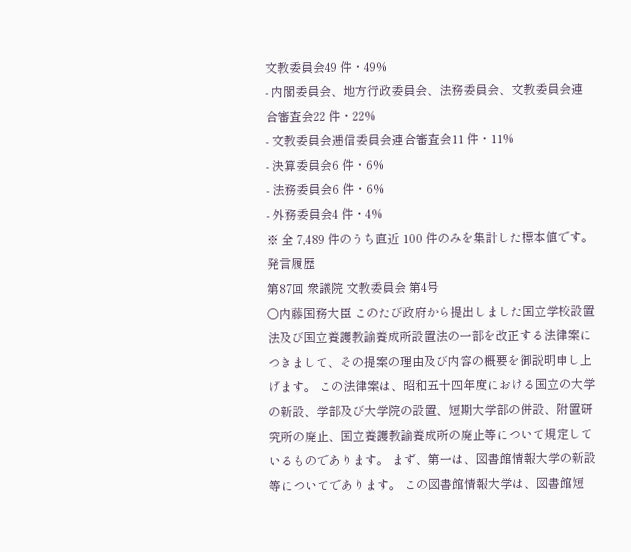文教委員会49 件・49%
- 内閣委員会、地方行政委員会、法務委員会、文教委員会連合審査会22 件・22%
- 文教委員会逓信委員会連合審査会11 件・11%
- 決算委員会6 件・6%
- 法務委員会6 件・6%
- 外務委員会4 件・4%
※ 全 7,489 件のうち直近 100 件のみを集計した標本値です。
発言履歴
第87回 衆議院 文教委員会 第4号
○内藤国務大臣 このたび政府から提出しました国立学校設置法及び国立養護教諭養成所設置法の一部を改正する法律案につきまして、その提案の理由及び内容の概要を御説明申し上げます。 この法律案は、昭和五十四年度における国立の大学の新設、学部及び大学院の設置、短期大学部の併設、附置研究所の廃止、国立養護教諭養成所の廃止等について規定しているものであります。 まず、第一は、図書館情報大学の新設等についてであります。 この図書館情報大学は、図書館短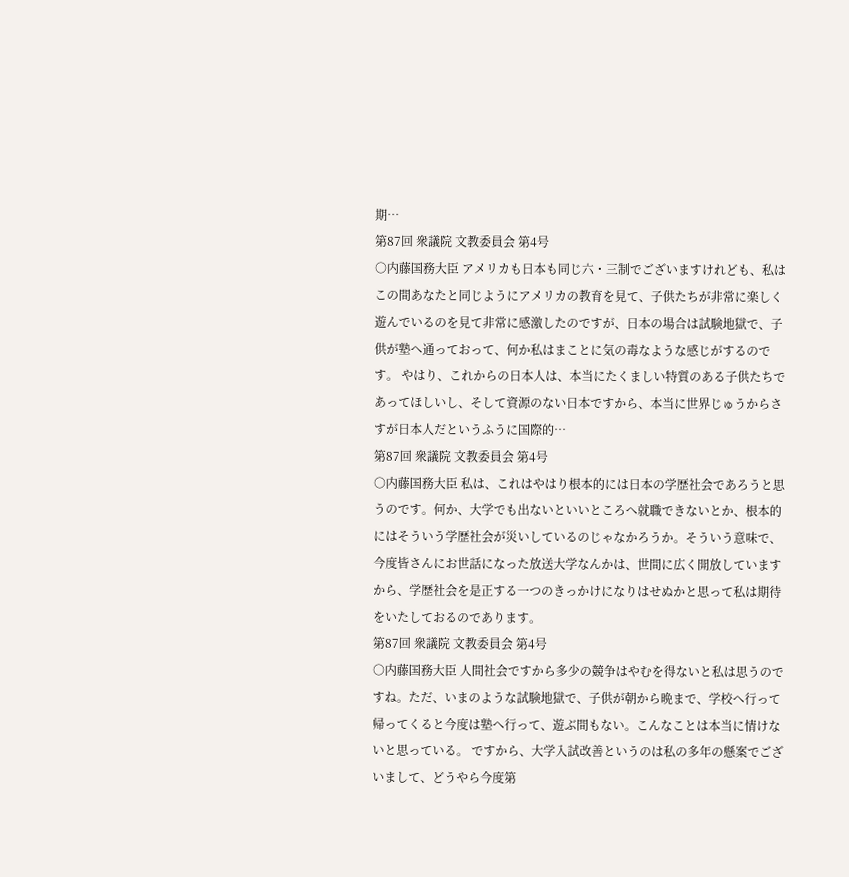期…
第87回 衆議院 文教委員会 第4号
○内藤国務大臣 アメリカも日本も同じ六・三制でございますけれども、私はこの間あなたと同じようにアメリカの教育を見て、子供たちが非常に楽しく遊んでいるのを見て非常に感激したのですが、日本の場合は試験地獄で、子供が塾へ通っておって、何か私はまことに気の毒なような感じがするのです。 やはり、これからの日本人は、本当にたくましい特質のある子供たちであってほしいし、そして資源のない日本ですから、本当に世界じゅうからさすが日本人だというふうに国際的…
第87回 衆議院 文教委員会 第4号
○内藤国務大臣 私は、これはやはり根本的には日本の学歴社会であろうと思うのです。何か、大学でも出ないといいところへ就職できないとか、根本的にはそういう学歴社会が災いしているのじゃなかろうか。そういう意味で、今度皆さんにお世話になった放送大学なんかは、世間に広く開放していますから、学歴社会を是正する一つのきっかけになりはせぬかと思って私は期待をいたしておるのであります。
第87回 衆議院 文教委員会 第4号
○内藤国務大臣 人間社会ですから多少の競争はやむを得ないと私は思うのですね。ただ、いまのような試験地獄で、子供が朝から晩まで、学校へ行って帰ってくると今度は塾へ行って、遊ぶ間もない。こんなことは本当に情けないと思っている。 ですから、大学入試改善というのは私の多年の懸案でございまして、どうやら今度第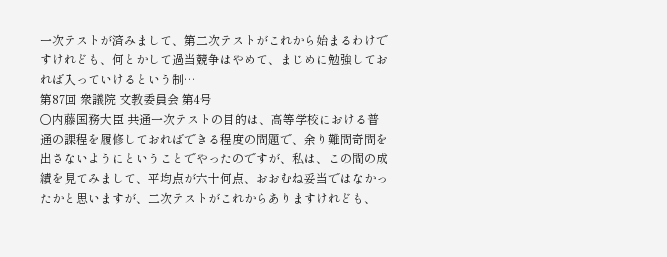一次テストが済みまして、第二次テストがこれから始まるわけですけれども、何とかして過当競争はやめて、まじめに勉強しておれば入っていけるという制…
第87回 衆議院 文教委員会 第4号
○内藤国務大臣 共通一次テストの目的は、高等学校における普通の課程を履修しておればできる程度の問題で、余り難問奇問を出さないようにということでやったのですが、私は、この間の成績を見てみまして、平均点が六十何点、おおむね妥当ではなかったかと思いますが、二次テストがこれからありますけれども、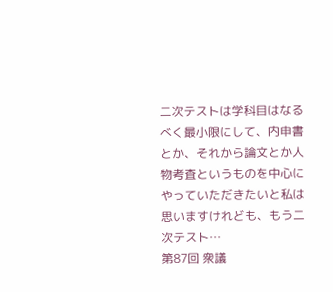二次テストは学科目はなるべく最小限にして、内申書とか、それから論文とか人物考査というものを中心にやっていただきたいと私は思いますけれども、もう二次テスト…
第87回 衆議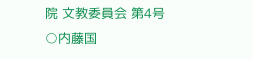院 文教委員会 第4号
○内藤国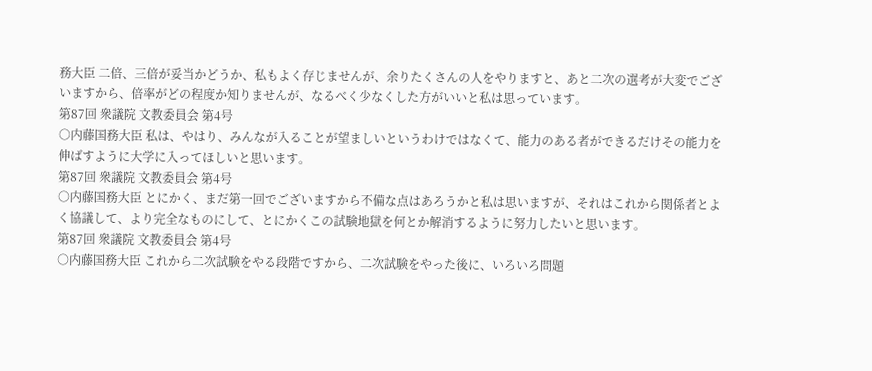務大臣 二倍、三倍が妥当かどうか、私もよく存じませんが、余りたくさんの人をやりますと、あと二次の選考が大変でございますから、倍率がどの程度か知りませんが、なるべく少なくした方がいいと私は思っています。
第87回 衆議院 文教委員会 第4号
○内藤国務大臣 私は、やはり、みんなが入ることが望ましいというわけではなくて、能力のある者ができるだけその能力を伸ばすように大学に入ってほしいと思います。
第87回 衆議院 文教委員会 第4号
○内藤国務大臣 とにかく、まだ第一回でございますから不備な点はあろうかと私は思いますが、それはこれから関係者とよく協議して、より完全なものにして、とにかくこの試験地獄を何とか解消するように努力したいと思います。
第87回 衆議院 文教委員会 第4号
○内藤国務大臣 これから二次試験をやる段階ですから、二次試験をやった後に、いろいろ問題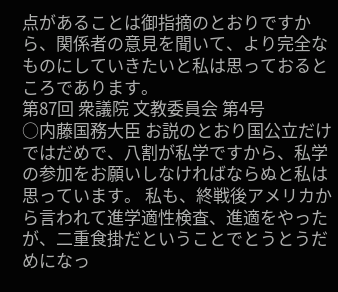点があることは御指摘のとおりですから、関係者の意見を聞いて、より完全なものにしていきたいと私は思っておるところであります。
第87回 衆議院 文教委員会 第4号
○内藤国務大臣 お説のとおり国公立だけではだめで、八割が私学ですから、私学の参加をお願いしなければならぬと私は思っています。 私も、終戦後アメリカから言われて進学適性検査、進適をやったが、二重食掛だということでとうとうだめになっ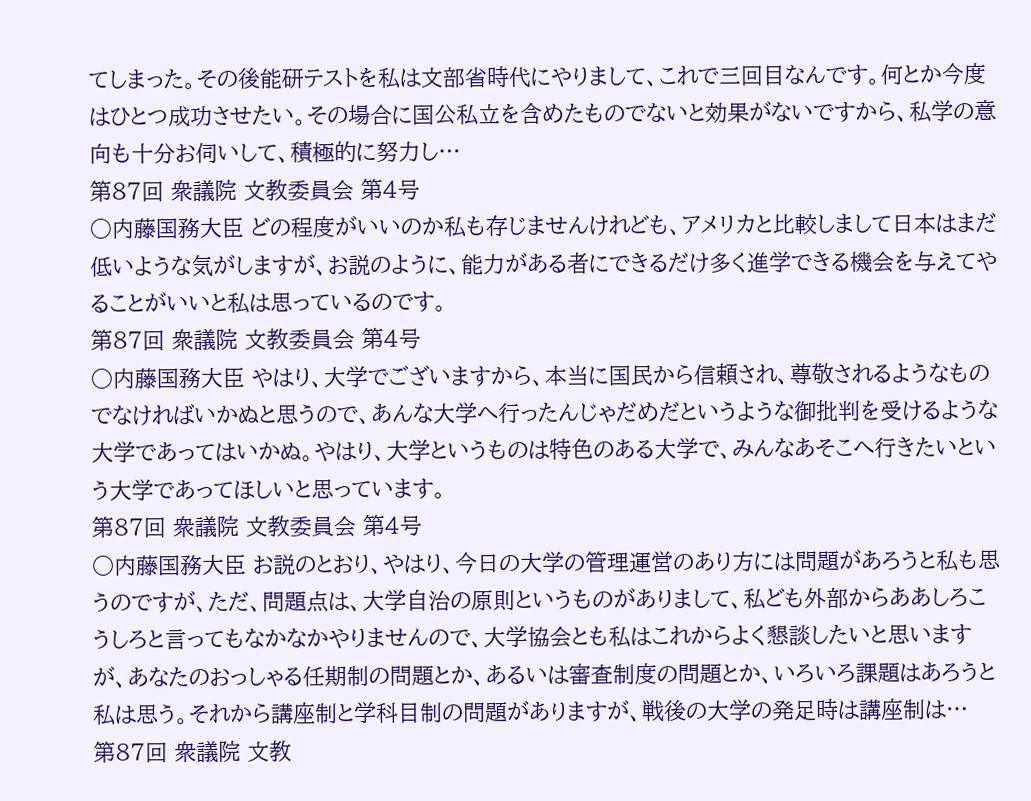てしまった。その後能研テストを私は文部省時代にやりまして、これで三回目なんです。何とか今度はひとつ成功させたい。その場合に国公私立を含めたものでないと効果がないですから、私学の意向も十分お伺いして、積極的に努力し…
第87回 衆議院 文教委員会 第4号
○内藤国務大臣 どの程度がいいのか私も存じませんけれども、アメリカと比較しまして日本はまだ低いような気がしますが、お説のように、能力がある者にできるだけ多く進学できる機会を与えてやることがいいと私は思っているのです。
第87回 衆議院 文教委員会 第4号
○内藤国務大臣 やはり、大学でございますから、本当に国民から信頼され、尊敬されるようなものでなければいかぬと思うので、あんな大学へ行ったんじゃだめだというような御批判を受けるような大学であってはいかぬ。やはり、大学というものは特色のある大学で、みんなあそこへ行きたいという大学であってほしいと思っています。
第87回 衆議院 文教委員会 第4号
○内藤国務大臣 お説のとおり、やはり、今日の大学の管理運営のあり方には問題があろうと私も思うのですが、ただ、問題点は、大学自治の原則というものがありまして、私ども外部からああしろこうしろと言ってもなかなかやりませんので、大学協会とも私はこれからよく懇談したいと思いますが、あなたのおっしゃる任期制の問題とか、あるいは審査制度の問題とか、いろいろ課題はあろうと私は思う。それから講座制と学科目制の問題がありますが、戦後の大学の発足時は講座制は…
第87回 衆議院 文教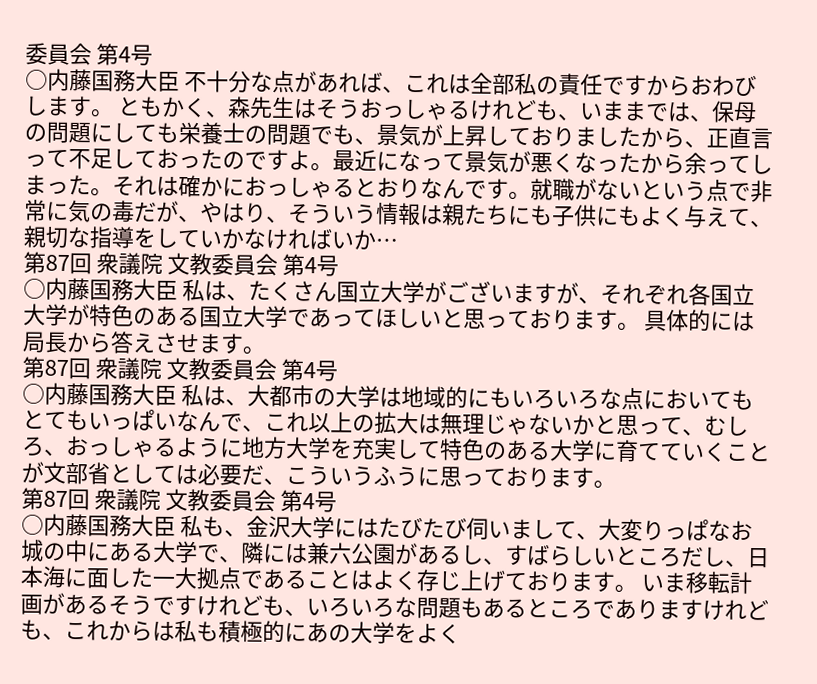委員会 第4号
○内藤国務大臣 不十分な点があれば、これは全部私の責任ですからおわびします。 ともかく、森先生はそうおっしゃるけれども、いままでは、保母の問題にしても栄養士の問題でも、景気が上昇しておりましたから、正直言って不足しておったのですよ。最近になって景気が悪くなったから余ってしまった。それは確かにおっしゃるとおりなんです。就職がないという点で非常に気の毒だが、やはり、そういう情報は親たちにも子供にもよく与えて、親切な指導をしていかなければいか…
第87回 衆議院 文教委員会 第4号
○内藤国務大臣 私は、たくさん国立大学がございますが、それぞれ各国立大学が特色のある国立大学であってほしいと思っております。 具体的には局長から答えさせます。
第87回 衆議院 文教委員会 第4号
○内藤国務大臣 私は、大都市の大学は地域的にもいろいろな点においてもとてもいっぱいなんで、これ以上の拡大は無理じゃないかと思って、むしろ、おっしゃるように地方大学を充実して特色のある大学に育てていくことが文部省としては必要だ、こういうふうに思っております。
第87回 衆議院 文教委員会 第4号
○内藤国務大臣 私も、金沢大学にはたびたび伺いまして、大変りっぱなお城の中にある大学で、隣には兼六公園があるし、すばらしいところだし、日本海に面した一大拠点であることはよく存じ上げております。 いま移転計画があるそうですけれども、いろいろな問題もあるところでありますけれども、これからは私も積極的にあの大学をよく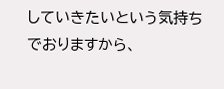していきたいという気持ちでおりますから、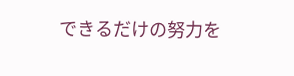できるだけの努力を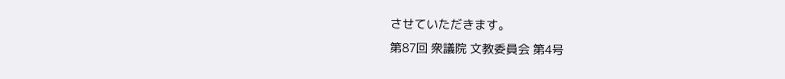させていただきます。
第87回 衆議院 文教委員会 第4号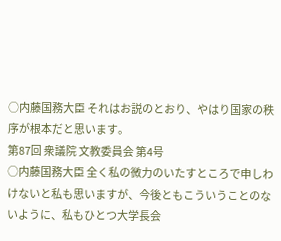○内藤国務大臣 それはお説のとおり、やはり国家の秩序が根本だと思います。
第87回 衆議院 文教委員会 第4号
○内藤国務大臣 全く私の微力のいたすところで申しわけないと私も思いますが、今後ともこういうことのないように、私もひとつ大学長会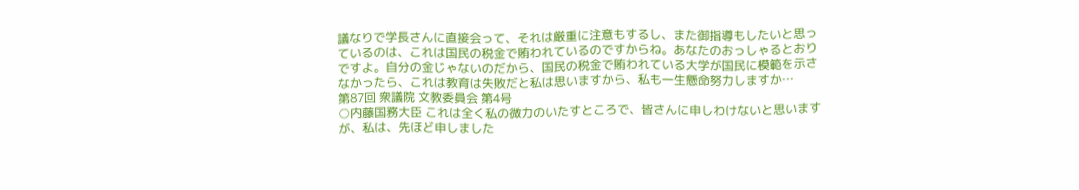議なりで学長さんに直接会って、それは厳重に注意もするし、また御指導もしたいと思っているのは、これは国民の税金で賄われているのですからね。あなたのおっしゃるとおりですよ。自分の金じゃないのだから、国民の税金で賄われている大学が国民に模範を示さなかったら、これは教育は失敗だと私は思いますから、私も一生懸命努力しますか…
第87回 衆議院 文教委員会 第4号
○内藤国務大臣 これは全く私の微力のいたすところで、皆さんに申しわけないと思いますが、私は、先ほど申しました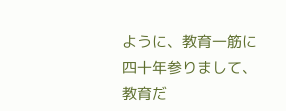ように、教育一筋に四十年参りまして、教育だ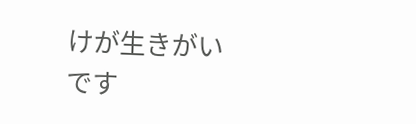けが生きがいです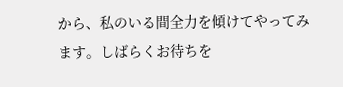から、私のいる間全力を傾けてやってみます。しばらくお待ちを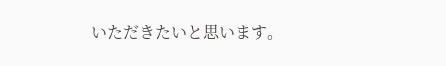いただきたいと思います。